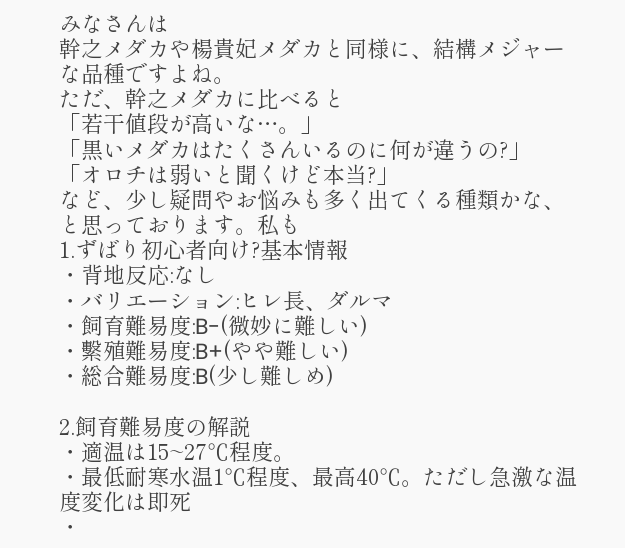みなさんは
幹之メダカや楊貴妃メダカと同様に、結構メジャーな品種ですよね。
ただ、幹之メダカに比べると
「若干値段が高いな…。」
「黒いメダカはたくさんいるのに何が違うの?」
「オロチは弱いと聞くけど本当?」
など、少し疑問やお悩みも多く出てくる種類かな、と思っております。私も
1.ずばり初心者向け?基本情報
・背地反応:なし
・バリエーション:ヒレ長、ダルマ
・飼育難易度:B-(微妙に難しい)
・繫殖難易度:B+(やや難しい)
・総合難易度:B(少し難しめ)

2.飼育難易度の解説
・適温は15~27℃程度。
・最低耐寒水温1℃程度、最高40℃。ただし急激な温度変化は即死
・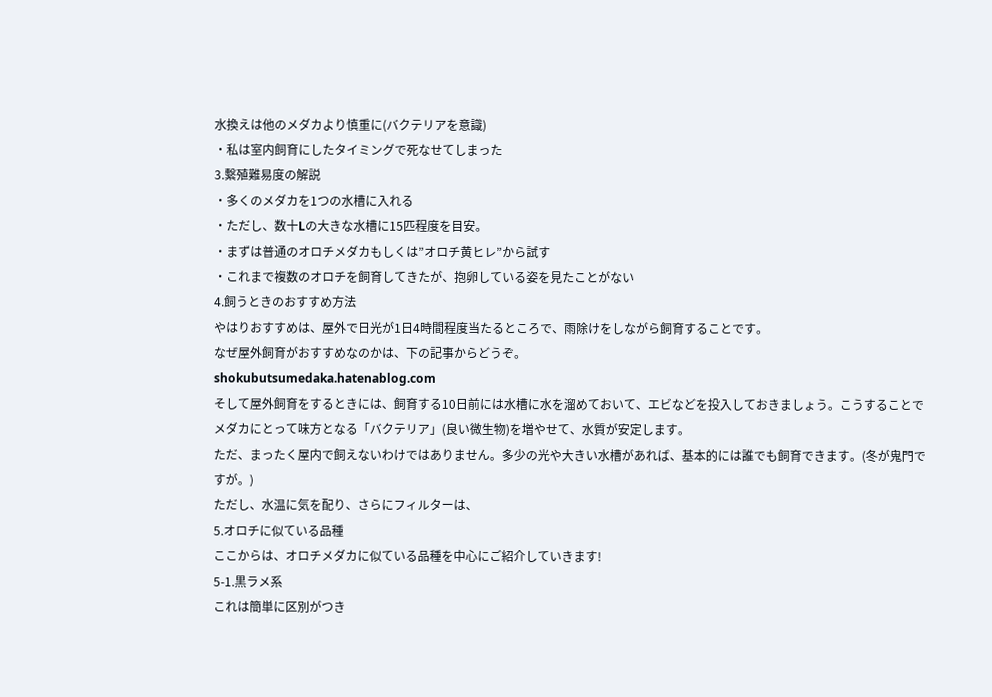水換えは他のメダカより慎重に(バクテリアを意識)
・私は室内飼育にしたタイミングで死なせてしまった
3.繫殖難易度の解説
・多くのメダカを1つの水槽に入れる
・ただし、数十Lの大きな水槽に15匹程度を目安。
・まずは普通のオロチメダカもしくは”オロチ黄ヒレ”から試す
・これまで複数のオロチを飼育してきたが、抱卵している姿を見たことがない
4.飼うときのおすすめ方法
やはりおすすめは、屋外で日光が1日4時間程度当たるところで、雨除けをしながら飼育することです。
なぜ屋外飼育がおすすめなのかは、下の記事からどうぞ。
shokubutsumedaka.hatenablog.com
そして屋外飼育をするときには、飼育する10日前には水槽に水を溜めておいて、エビなどを投入しておきましょう。こうすることでメダカにとって味方となる「バクテリア」(良い微生物)を増やせて、水質が安定します。
ただ、まったく屋内で飼えないわけではありません。多少の光や大きい水槽があれば、基本的には誰でも飼育できます。(冬が鬼門ですが。)
ただし、水温に気を配り、さらにフィルターは、
5.オロチに似ている品種
ここからは、オロチメダカに似ている品種を中心にご紹介していきます!
5-1.黒ラメ系
これは簡単に区別がつき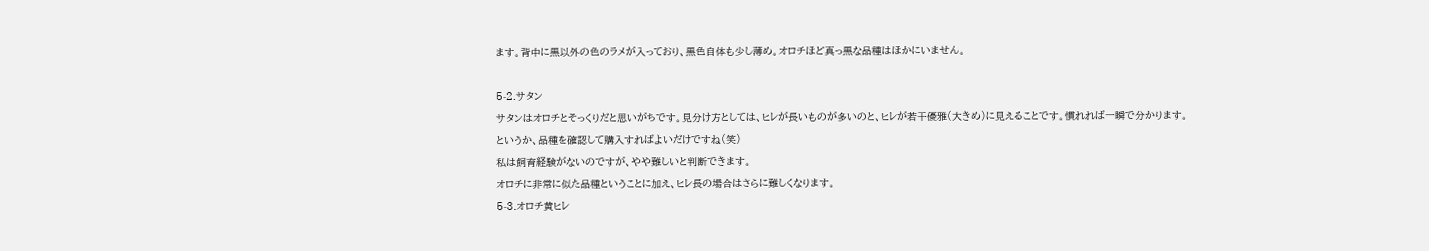ます。背中に黒以外の色のラメが入っており、黒色自体も少し薄め。オロチほど真っ黒な品種はほかにいません。

5-2.サタン
サタンはオロチとそっくりだと思いがちです。見分け方としては、ヒレが長いものが多いのと、ヒレが若干優雅(大きめ)に見えることです。慣れれば一瞬で分かります。
というか、品種を確認して購入すればよいだけですね(笑)
私は飼育経験がないのですが、やや難しいと判断できます。
オロチに非常に似た品種ということに加え、ヒレ長の場合はさらに難しくなります。
5-3.オロチ黄ヒレ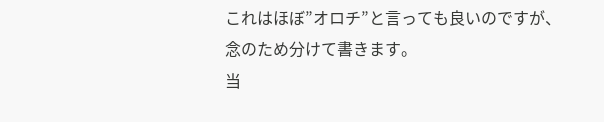これはほぼ”オロチ”と言っても良いのですが、念のため分けて書きます。
当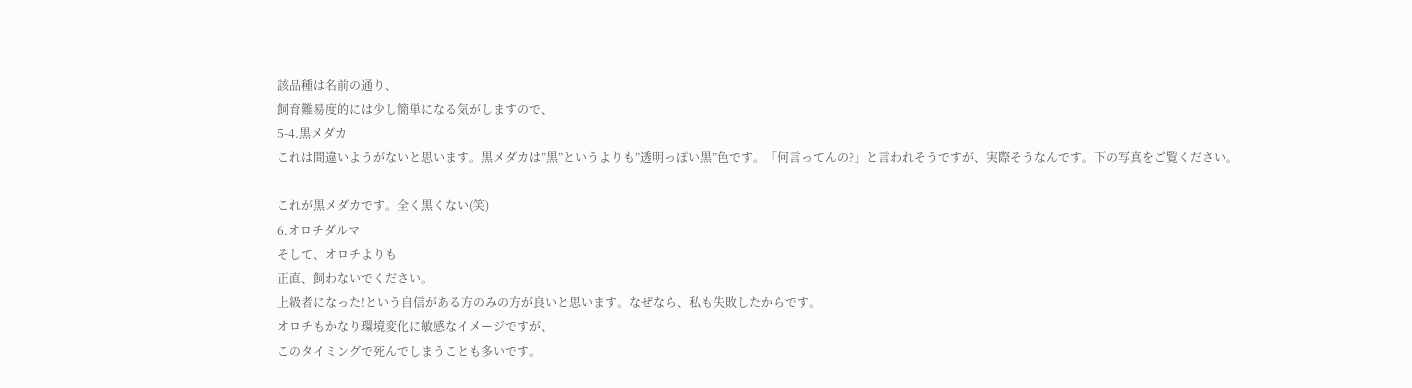該品種は名前の通り、
飼育難易度的には少し簡単になる気がしますので、
5-4.黒メダカ
これは間違いようがないと思います。黒メダカは”黒”というよりも”透明っぽい黒”色です。「何言ってんの?」と言われそうですが、実際そうなんです。下の写真をご覧ください。

これが黒メダカです。全く黒くない(笑)
6.オロチダルマ
そして、オロチよりも
正直、飼わないでください。
上級者になった!という自信がある方のみの方が良いと思います。なぜなら、私も失敗したからです。
オロチもかなり環境変化に敏感なイメージですが、
このタイミングで死んでしまうことも多いです。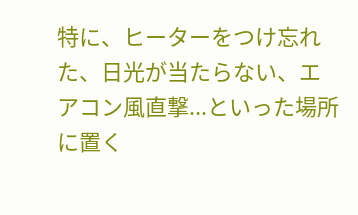特に、ヒーターをつけ忘れた、日光が当たらない、エアコン風直撃...といった場所に置く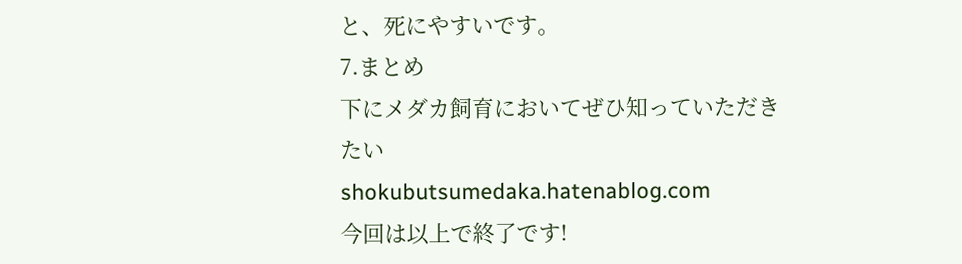と、死にやすいです。
7.まとめ
下にメダカ飼育においてぜひ知っていただきたい
shokubutsumedaka.hatenablog.com
今回は以上で終了です!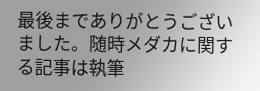最後までありがとうございました。随時メダカに関する記事は執筆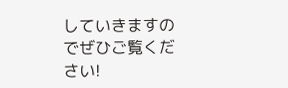していきますのでぜひご覧ください!